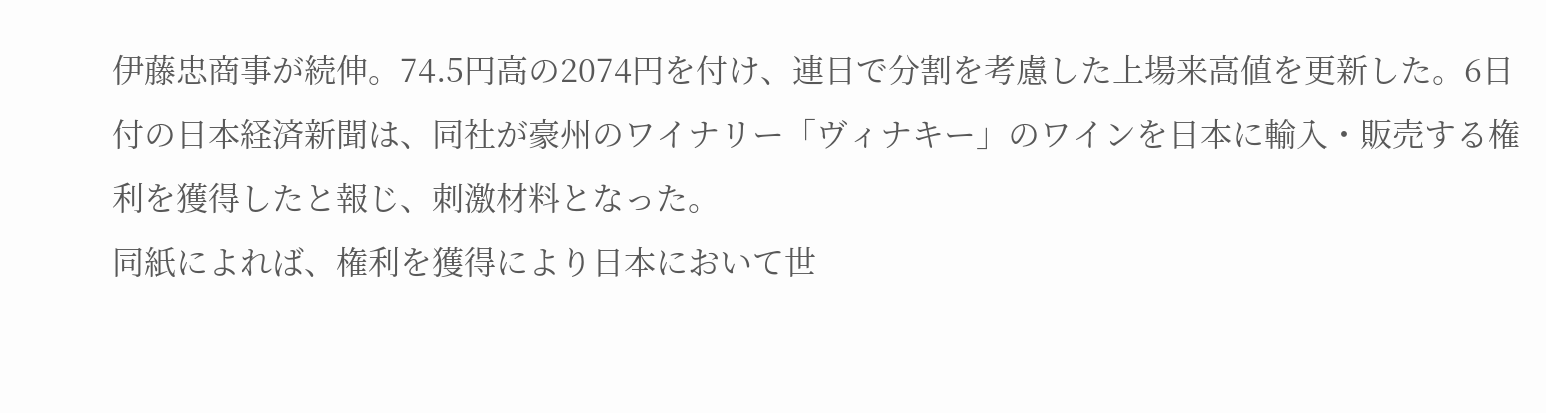伊藤忠商事が続伸。74.5円高の2074円を付け、連日で分割を考慮した上場来高値を更新した。6日付の日本経済新聞は、同社が豪州のワイナリー「ヴィナキー」のワインを日本に輸入・販売する権利を獲得したと報じ、刺激材料となった。
同紙によれば、権利を獲得により日本において世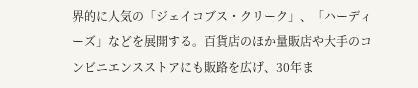界的に人気の「ジェイコブス・クリーク」、「ハーディーズ」などを展開する。百貨店のほか量販店や大手のコンビニエンスストアにも販路を広げ、30年ま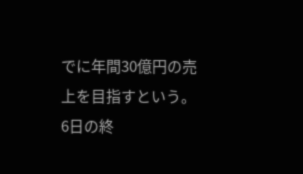でに年間30億円の売上を目指すという。
6日の終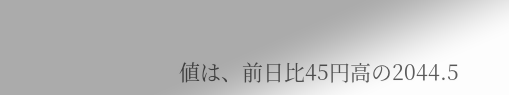値は、前日比45円高の2044.5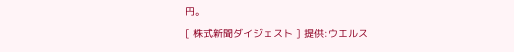円。
[ 株式新聞ダイジェスト ] 提供:ウエルス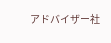アドバイザー社